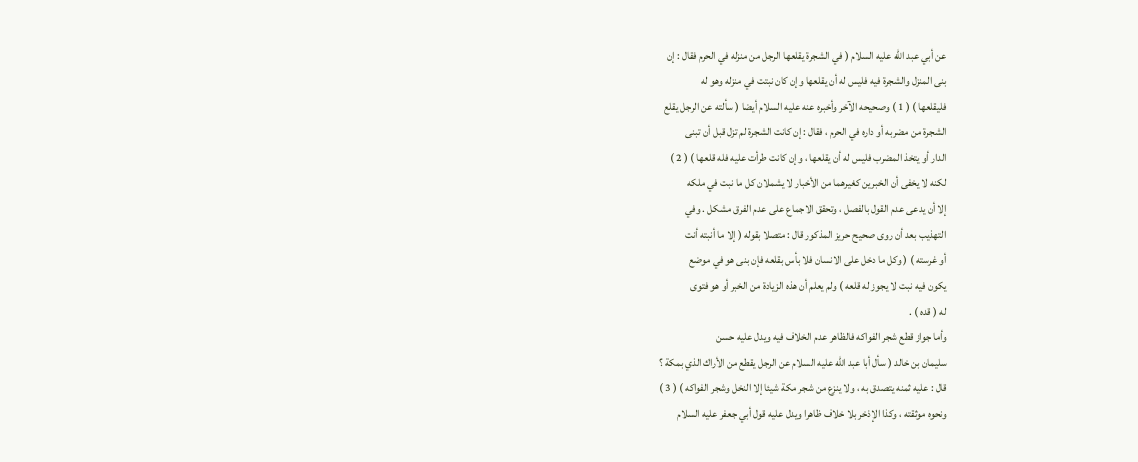عن أبي عبد الله عليه السلام ( في الشجرة يقلعها الرجل من منزله في الحرم فقال : إن
بنى المنزل والشجرة فيه فليس له أن يقلعها وإن كان نبتت في منزله وهو له
فليقلعها ) ( 1 ) وصحيحه الآخر وأخبره عنه عليه السلام أيضا ( سألته عن الرجل يقلع
الشجرة من مضربه أو داره في الحرم ، فقال : إن كانت الشجرة لم تزل قبل أن تبنى
الدار أو يتخذ المضرب فليس له أن يقلعها ، وإن كانت طرأت عليه فله قلعها ) ( 2 )
لكنه لا يخفى أن الخبرين كغيرهما من الأخبار لا يشملان كل ما نبت في ملكه
إلا أن يدعى عدم القول بالفصل ، وتحقق الاجماع على عدم الفرق مشكل . وفي
التهذيب بعد أن روى صحيح حريز المذكور قال : متصلا بقوله ( إلا ما أنبته أنت
أو غرسته ) ( وكل ما دخل على الانسان فلا بأس بقلعه فإن بنى هو في موضع
يكون فيه نبت لا يجوز له قلعه ) ولم يعلم أن هذه الزيادة من الخبر أو هو فتوى
له ( قده ) .
وأما جواز قطع شجر الفواكه فالظاهر عدم الخلاف فيه ويدل عليه حسن
سليمان بن خالد ( سأل أبا عبد الله عليه السلام عن الرجل يقطع من الأراك الذي بمكة ؟
قال : عليه ثمنه يتصدق به ، ولا ينزع من شجر مكة شيئا إلا النخل وشجر الفواكه ) ( 3 )
ونحوه موثقته ، وكذا الإذخر بلا خلاف ظاهرا ويدل عليه قول أبي جعفر عليه السلام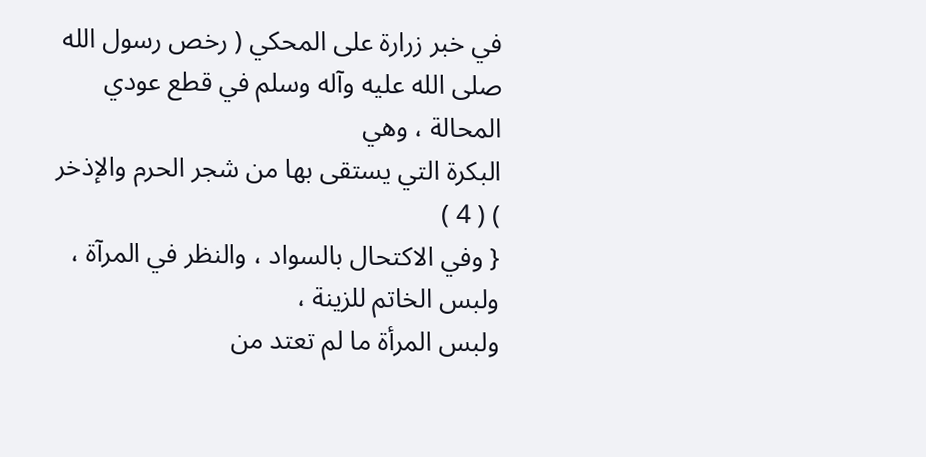في خبر زرارة على المحكي ( رخص رسول الله صلى الله عليه وآله وسلم في قطع عودي المحالة ، وهي
البكرة التي يستقى بها من شجر الحرم والإذخر ) ( 4 )
{ وفي الاكتحال بالسواد ، والنظر في المرآة ، ولبس الخاتم للزينة ،
ولبس المرأة ما لم تعتد من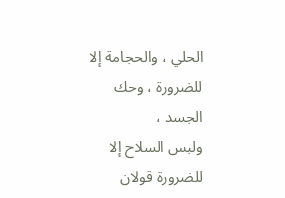الحلي ، والحجامة إلا للضرورة ، وحك الجسد ،
ولبس السلاح إلا للضرورة قولان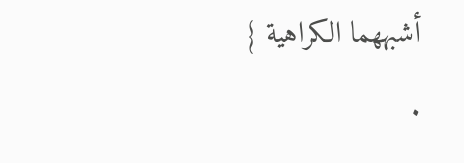أشبههما الكراهية } .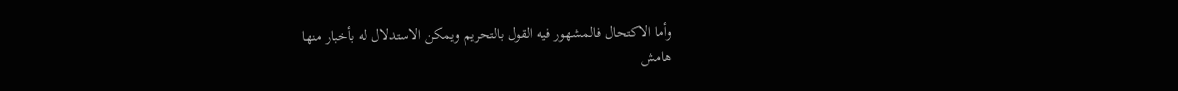وأما الاكتحال فالمشهور فيه القول بالتحريم ويمكن الاستدلال له بأخبار منها
هامش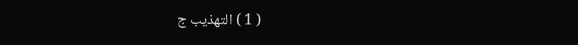( 1 ) التهذيب ج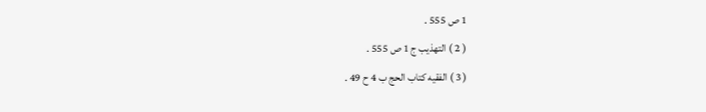1 ص 555 .
( 2 ) التهذيب ج 1 ص 555 .
( 3 ) الفقيه كتاب الحج ب 4 ح 49 .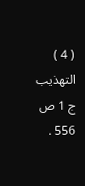( 4 ) التهذيب ج 1 ص 556 .